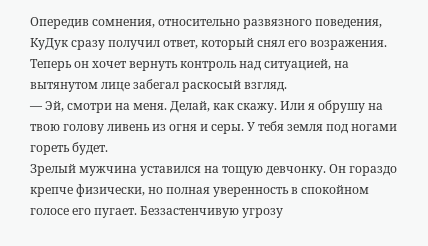Опередив сомнения, относительно развязного поведения, КуДук сразу получил ответ, который снял его возражения. Теперь он хочет вернуть контроль над ситуацией, на вытянутом лице забегал раскосый взгляд.
— Эй, смотри на меня. Делай, как скажу. Или я обрушу на твою голову ливень из огня и серы. У тебя земля под ногами гореть будет.
Зрелый мужчина уставился на тощую девчонку. Он гораздо крепче физически, но полная уверенность в спокойном голосе его пугает. Беззастенчивую угрозу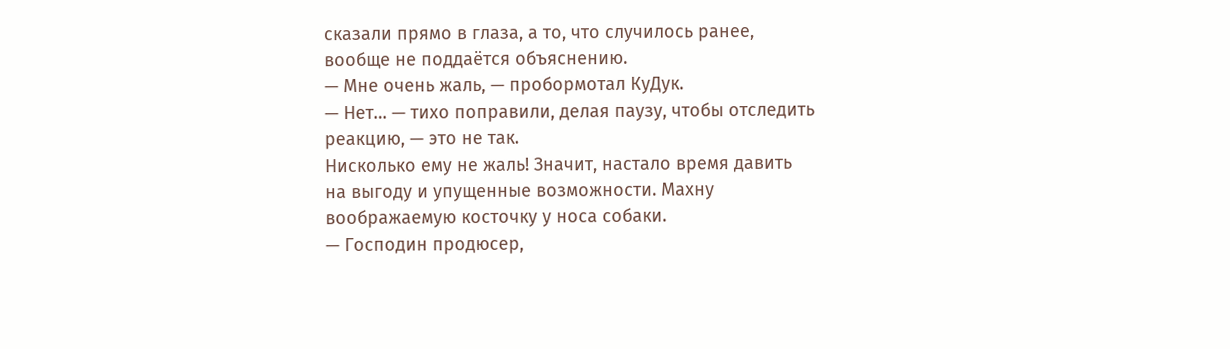сказали прямо в глаза, а то, что случилось ранее, вообще не поддаётся объяснению.
— Мне очень жаль, — пробормотал КуДук.
— Нет… — тихо поправили, делая паузу, чтобы отследить реакцию, — это не так.
Нисколько ему не жаль! Значит, настало время давить на выгоду и упущенные возможности. Махну воображаемую косточку у носа собаки.
— Господин продюсер,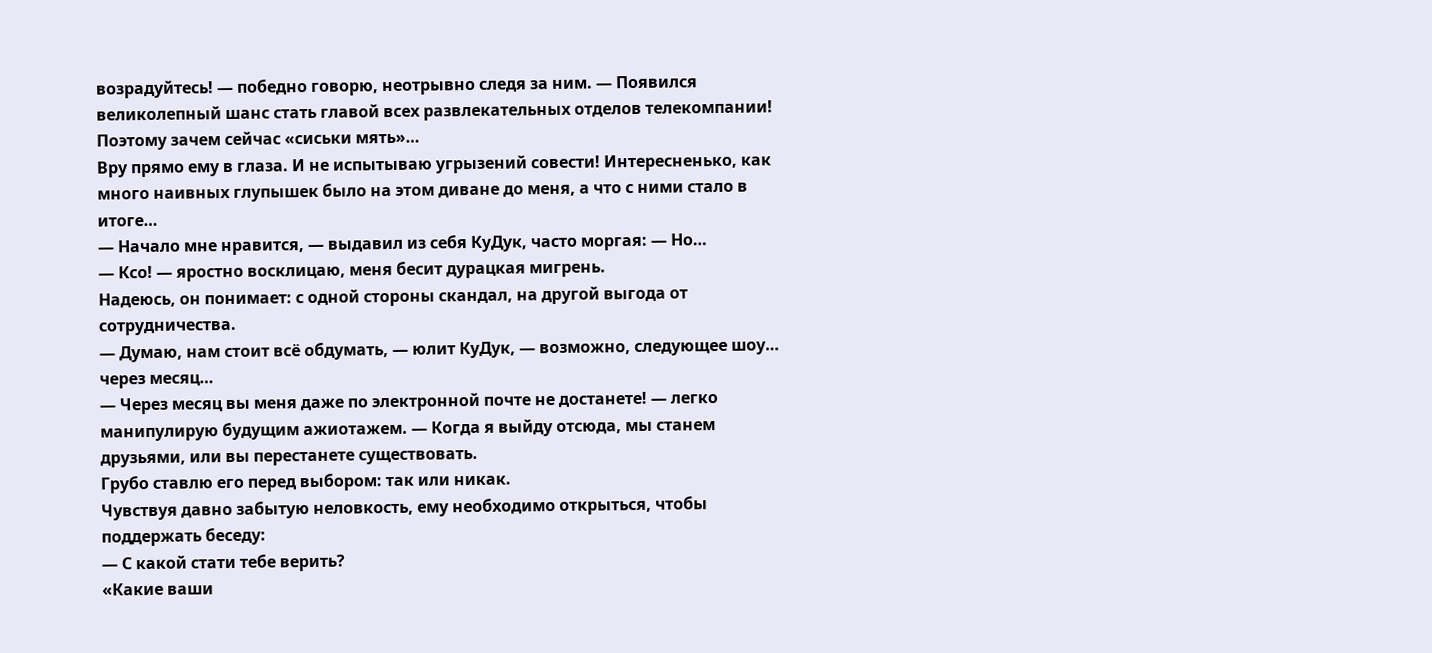возрадуйтесь! — победно говорю, неотрывно следя за ним. — Появился великолепный шанс стать главой всех развлекательных отделов телекомпании! Поэтому зачем сейчас «сиськи мять»…
Вру прямо ему в глаза. И не испытываю угрызений совести! Интересненько, как много наивных глупышек было на этом диване до меня, а что с ними стало в итоге…
— Начало мне нравится, — выдавил из себя КуДук, часто моргая: — Но…
— Ксо! — яростно восклицаю, меня бесит дурацкая мигрень.
Надеюсь, он понимает: с одной стороны скандал, на другой выгода от сотрудничества.
— Думаю, нам стоит всё обдумать, — юлит КуДук, — возможно, следующее шоу… через месяц…
— Через месяц вы меня даже по электронной почте не достанете! — легко манипулирую будущим ажиотажем. — Когда я выйду отсюда, мы станем друзьями, или вы перестанете существовать.
Грубо ставлю его перед выбором: так или никак.
Чувствуя давно забытую неловкость, ему необходимо открыться, чтобы поддержать беседу:
— С какой стати тебе верить?
«Какие ваши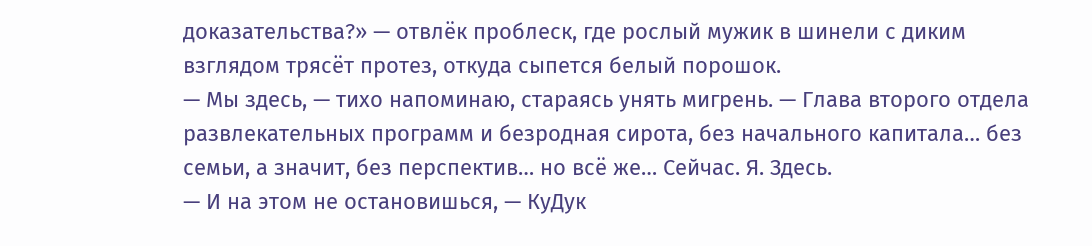доказательства?» — отвлёк проблеск, где рослый мужик в шинели с диким взглядом трясёт протез, откуда сыпется белый порошок.
— Мы здесь, — тихо напоминаю, стараясь унять мигрень. — Глава второго отдела развлекательных программ и безродная сирота, без начального капитала… без семьи, а значит, без перспектив… но всё же… Сейчас. Я. Здесь.
— И на этом не остановишься, — КуДук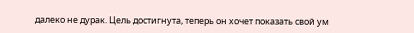далеко не дурак. Цель достигнута, теперь он хочет показать свой ум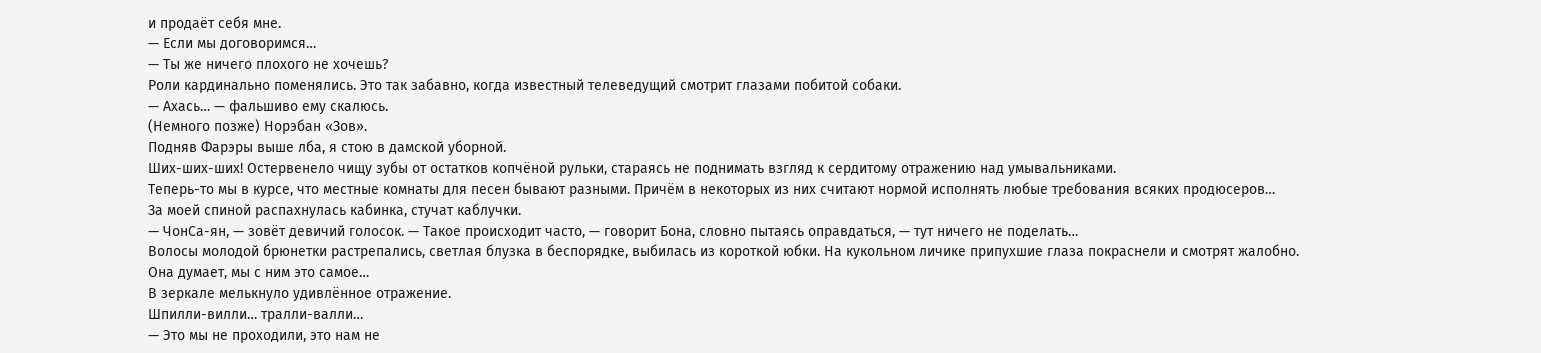и продаёт себя мне.
— Если мы договоримся…
— Ты же ничего плохого не хочешь?
Роли кардинально поменялись. Это так забавно, когда известный телеведущий смотрит глазами побитой собаки.
— Ахась… — фальшиво ему скалюсь.
(Немного позже) Норэбан «Зов».
Подняв Фарэры выше лба, я стою в дамской уборной.
Ших-ших-ших! Остервенело чищу зубы от остатков копчёной рульки, стараясь не поднимать взгляд к сердитому отражению над умывальниками.
Теперь-то мы в курсе, что местные комнаты для песен бывают разными. Причём в некоторых из них считают нормой исполнять любые требования всяких продюсеров…
За моей спиной распахнулась кабинка, стучат каблучки.
— ЧонСа-ян, — зовёт девичий голосок. — Такое происходит часто, — говорит Бона, словно пытаясь оправдаться, — тут ничего не поделать…
Волосы молодой брюнетки растрепались, светлая блузка в беспорядке, выбилась из короткой юбки. На кукольном личике припухшие глаза покраснели и смотрят жалобно.
Она думает, мы с ним это самое…
В зеркале мелькнуло удивлённое отражение.
Шпилли-вилли… тралли-валли…
— Это мы не проходили, это нам не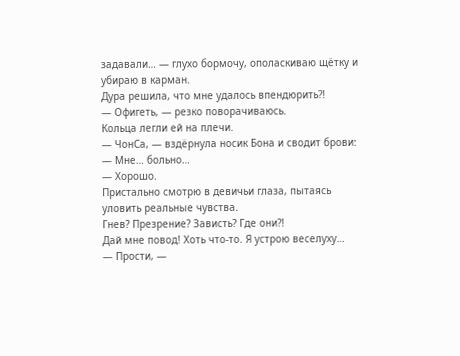задавали… — глухо бормочу, ополаскиваю щётку и убираю в карман.
Дура решила, что мне удалось впендюрить?!
— Офигеть, — резко поворачиваюсь.
Кольца легли ей на плечи.
— ЧонСа, — вздёрнула носик Бона и сводит брови: — Мне… больно…
— Хорошо.
Пристально смотрю в девичьи глаза, пытаясь уловить реальные чувства.
Гнев? Презрение? Зависть? Где они?!
Дай мне повод! Хоть что-то. Я устрою веселуху…
— Прости, —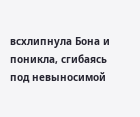всхлипнула Бона и поникла, сгибаясь под невыносимой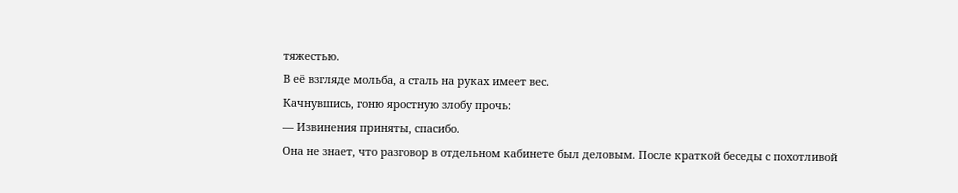тяжестью.
В её взгляде мольба, а сталь на руках имеет вес.
Качнувшись, гоню яростную злобу прочь:
— Извинения приняты, спасибо.
Она не знает, что разговор в отдельном кабинете был деловым. После краткой беседы с похотливой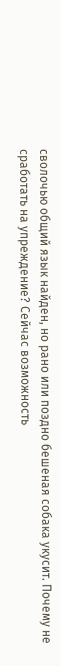сволочью общий язык найден, но рано или поздно бешеная собака укусит. Почему не сработать на упреждение? Сейчас возможность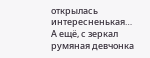открылась интересненькая…
А ещё, с зеркал румяная девчонка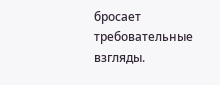бросает требовательные взгляды.